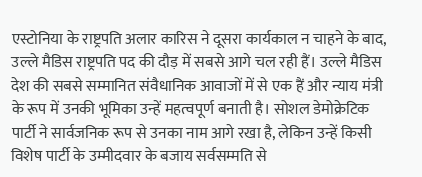एस्टोनिया के राष्ट्रपति अलार कारिस ने दूसरा कार्यकाल न चाहने के बाद, उल्ले मैडिस राष्ट्रपति पद की दौड़ में सबसे आगे चल रही हैं। उल्ले मैडिस देश की सबसे सम्मानित संवैधानिक आवाजों में से एक हैं और न्याय मंत्री के रूप में उनकी भूमिका उन्हें महत्वपूर्ण बनाती है। सोशल डेमोक्रेटिक पार्टी ने सार्वजनिक रूप से उनका नाम आगे रखा है, लेकिन उन्हें किसी विशेष पार्टी के उम्मीदवार के बजाय सर्वसम्मति से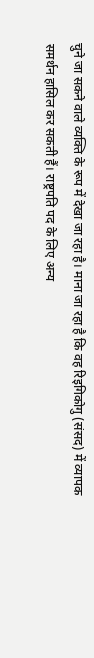चुने जा सकने वाले व्यक्ति के रूप में देखा जा रहा है। माना जा रहा है कि वह रिइगिकोगु (संसद) में व्यापक समर्थन हासिल कर सकती हैं। राष्ट्रपति पद के लिए अन्य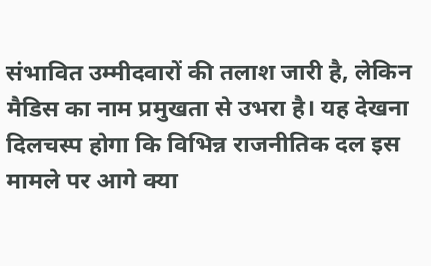संभावित उम्मीदवारों की तलाश जारी है, लेकिन मैडिस का नाम प्रमुखता से उभरा है। यह देखना दिलचस्प होगा कि विभिन्न राजनीतिक दल इस मामले पर आगे क्या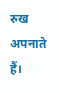रुख अपनाते हैं।